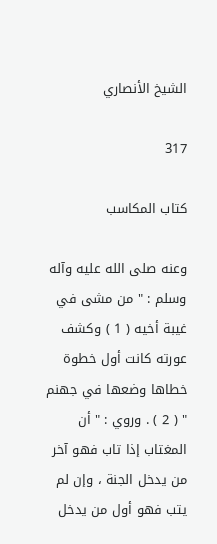الشيخ الأنصاري

317

كتاب المكاسب

وعنه صلى الله عليه وآله وسلم : " من مشى في غيبة أخيه ( 1 ) وكشف عورته كانت أول خطوة خطاها وضعها في جهنم " ( 2 ) . وروي : " أن المغتاب إذا تاب فهو آخر من يدخل الجنة ، وإن لم يتب فهو أول من يدخل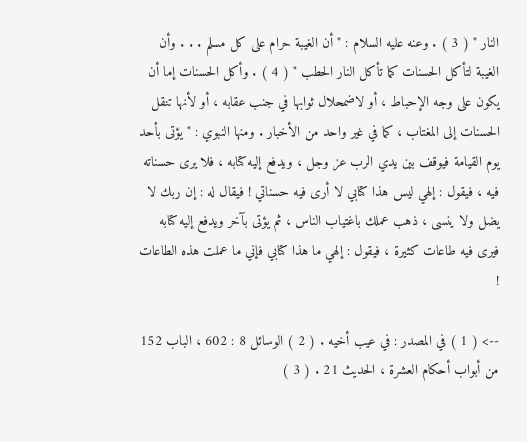النار " ( 3 ) . وعنه عليه السلام : " أن الغيبة حرام على كل مسلم . . . وأن الغيبة لتأكل الحسنات كما تأكل النار الحطب " ( 4 ) . وأكل الحسنات إما أن يكون على وجه الإحباط ، أو لاضمحلال ثوابها في جنب عقابه ، أو لأنها تنقل الحسنات إلى المغتاب ، كما في غير واحد من الأخبار . ومنها النبوي : " يؤتى بأحد يوم القيامة فيوقف بين يدي الرب عز وجل ، ويدفع إليه كتابه ، فلا يرى حسناته فيه ، فيقول : إلهي ليس هذا كتابي لا أرى فيه حسناتي ! فيقال له : إن ربك لا يضل ولا ينسى ، ذهب عملك باغتياب الناس ، ثم يؤتى بآخر ويدفع إليه كتابه فيرى فيه طاعات كثيرة ، فيقول : إلهي ما هذا كتابي فإني ما عملت هذه الطاعات !

--> ( 1 ) في المصدر : في عيب أخيه . ( 2 ) الوسائل 8 : 602 ، الباب 152 من أبواب أحكام العشرة ، الحديث 21 . ( 3 )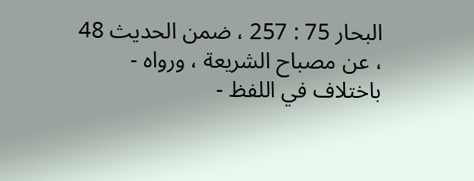البحار 75 : 257 ، ضمن الحديث 48 ، عن مصباح الشريعة ، ورواه - باختلاف في اللفظ -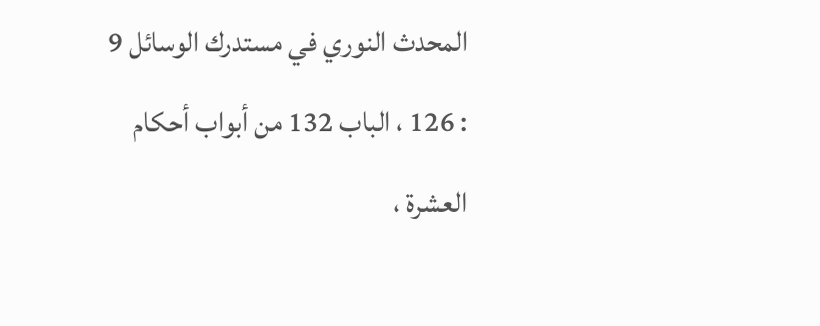المحدث النوري في مستدرك الوسائل 9 : 126 ، الباب 132 من أبواب أحكام العشرة ،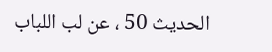الحديث 50 ، عن لب اللباب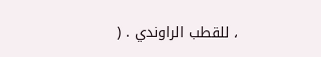، للقطب الراوندي . (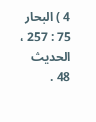4 ) البحار 75 : 257 ، الحديث 48 .